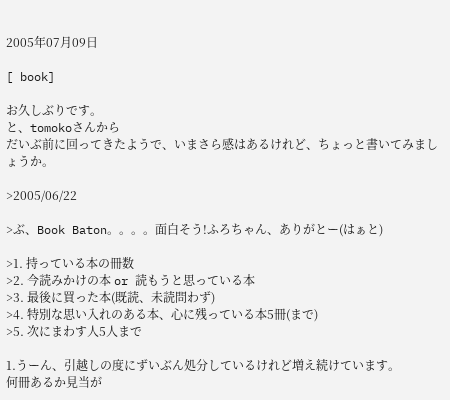2005年07月09日

[ book]

お久しぶりです。
と、tomokoさんから
だいぶ前に回ってきたようで、いまさら感はあるけれど、ちょっと書いてみましょうか。

>2005/06/22

>ぶ、Book Baton。。。。面白そう!ふろちゃん、ありがとー(はぁと)

>1. 持っている本の冊数
>2. 今読みかけの本 or 読もうと思っている本
>3. 最後に買った本(既読、未読問わず)
>4. 特別な思い入れのある本、心に残っている本5冊(まで)
>5. 次にまわす人5人まで

1.うーん、引越しの度にずいぶん処分しているけれど増え続けています。
何冊あるか見当が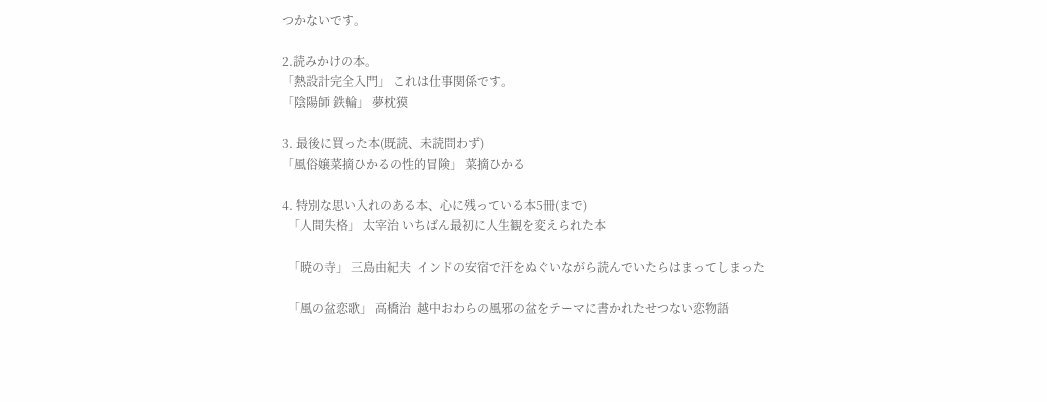つかないです。

2.読みかけの本。
「熱設計完全入門」 これは仕事関係です。
「陰陽師 鉄輪」 夢枕獏

3. 最後に買った本(既読、未読問わず)
「風俗嬢菜摘ひかるの性的冒険」 菜摘ひかる

4. 特別な思い入れのある本、心に残っている本5冊(まで)
  「人間失格」 太宰治 いちばん最初に人生観を変えられた本

  「暁の寺」 三島由紀夫  インドの安宿で汗をぬぐいながら読んでいたらはまってしまった

  「風の盆恋歌」 高橋治  越中おわらの風邪の盆をテーマに書かれたせつない恋物語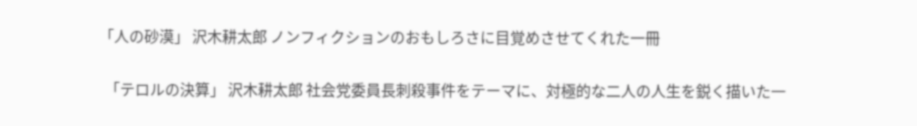「人の砂漠」 沢木耕太郎 ノンフィクションのおもしろさに目覚めさせてくれた一冊

  「テロルの決算」 沢木耕太郎 社会党委員長刺殺事件をテーマに、対極的な二人の人生を鋭く描いた一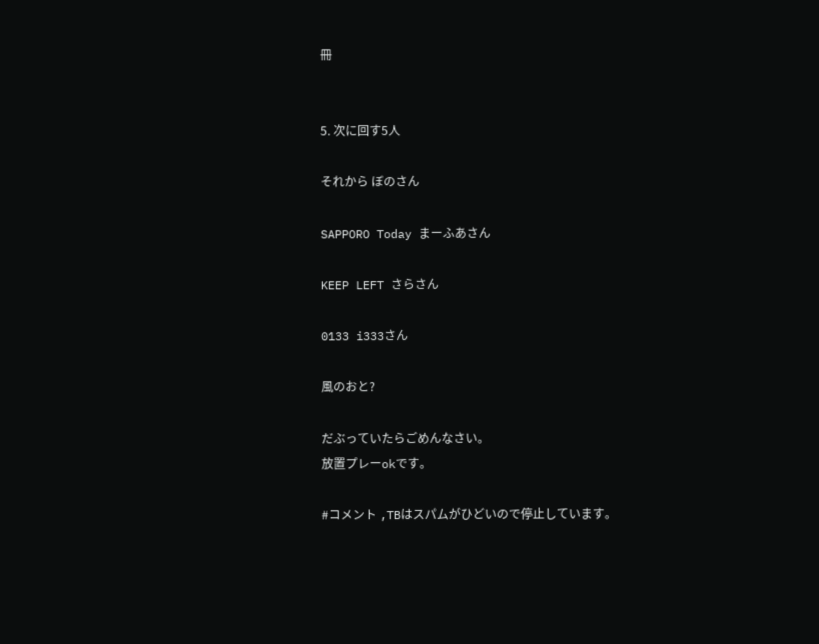冊


5. 次に回す5人

それから ぼのさん

SAPPORO Today まーふあさん

KEEP LEFT さらさん

0133 i333さん

風のおと?

だぶっていたらごめんなさい。
放置プレーokです。

#コメント ,TBはスパムがひどいので停止しています。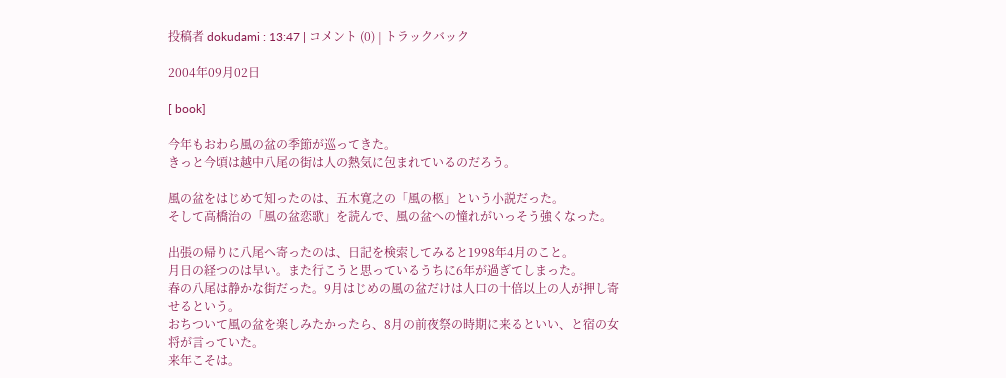投稿者 dokudami : 13:47 | コメント (0) | トラックバック

2004年09月02日

[ book]

今年もおわら風の盆の季節が巡ってきた。
きっと今頃は越中八尾の街は人の熱気に包まれているのだろう。

風の盆をはじめて知ったのは、五木寛之の「風の柩」という小説だった。
そして高橋治の「風の盆恋歌」を読んで、風の盆への憧れがいっそう強くなった。

出張の帰りに八尾へ寄ったのは、日記を検索してみると1998年4月のこと。
月日の経つのは早い。また行こうと思っているうちに6年が過ぎてしまった。
春の八尾は静かな街だった。9月はじめの風の盆だけは人口の十倍以上の人が押し寄せるという。
おちついて風の盆を楽しみたかったら、8月の前夜祭の時期に来るといい、と宿の女将が言っていた。
来年こそは。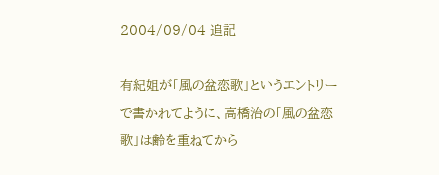2004/09/04 追記

有紀姐が「風の盆恋歌」というエントリーで書かれてように、高橋治の「風の盆恋歌」は齢を重ねてから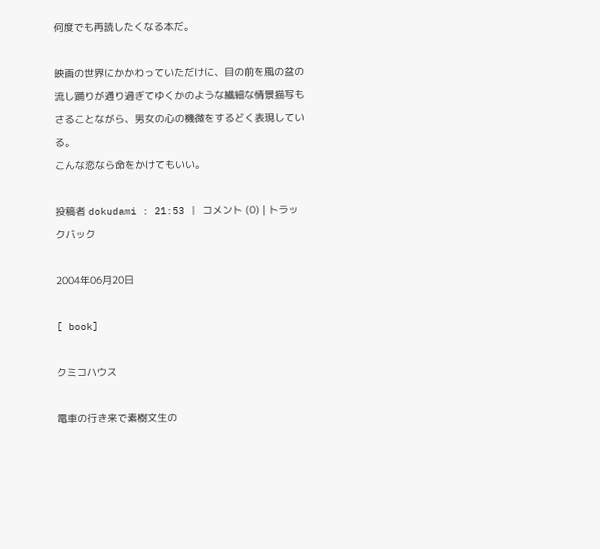何度でも再読したくなる本だ。

映画の世界にかかわっていただけに、目の前を風の盆の流し踊りが通り過ぎてゆくかのような繊細な情景描写もさることながら、男女の心の機微をするどく表現している。
こんな恋なら命をかけてもいい。

投稿者 dokudami : 21:53 | コメント (0) | トラックバック

2004年06月20日

[ book]

クミコハウス

電車の行き来で素樹文生の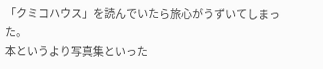「クミコハウス」を読んでいたら旅心がうずいてしまった。
本というより写真集といった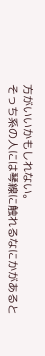方がいいかもしれない。
そっち系の人には琴線に触れるなにかがあると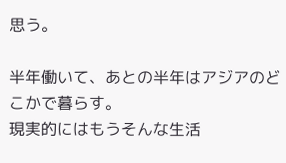思う。

半年働いて、あとの半年はアジアのどこかで暮らす。
現実的にはもうそんな生活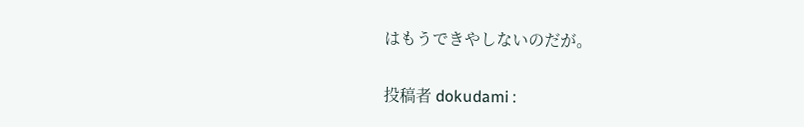はもうできやしないのだが。

投稿者 dokudami :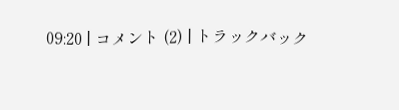09:20 | コメント (2) | トラックバック